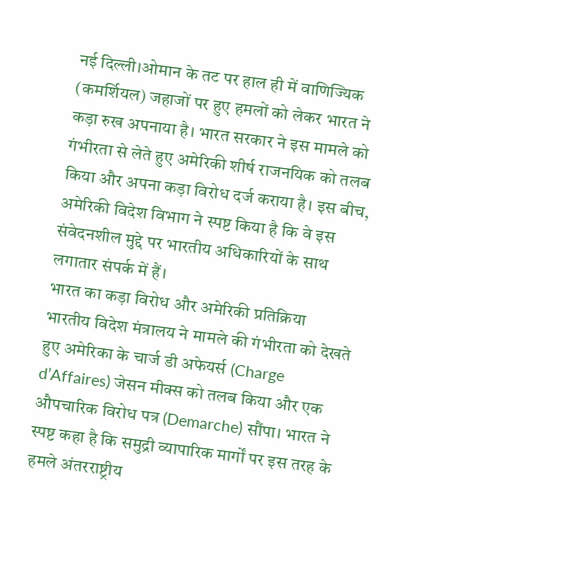नई दिल्ली।ओमान के तट पर हाल ही में वाणिज्यिक (कमर्शियल) जहाजों पर हुए हमलों को लेकर भारत ने कड़ा रुख अपनाया है। भारत सरकार ने इस मामले को गंभीरता से लेते हुए अमेरिकी शीर्ष राजनयिक को तलब किया और अपना कड़ा विरोध दर्ज कराया है। इस बीच, अमेरिकी विदेश विभाग ने स्पष्ट किया है कि वे इस संवेदनशील मुद्दे पर भारतीय अधिकारियों के साथ लगातार संपर्क में हैं।
भारत का कड़ा विरोध और अमेरिकी प्रतिक्रिया
भारतीय विदेश मंत्रालय ने मामले की गंभीरता को देखते हुए अमेरिका के चार्ज डी अफेयर्स (Charge d’Affaires) जेसन मीक्स को तलब किया और एक औपचारिक विरोध पत्र (Demarche) सौंपा। भारत ने स्पष्ट कहा है कि समुद्री व्यापारिक मार्गों पर इस तरह के हमले अंतरराष्ट्रीय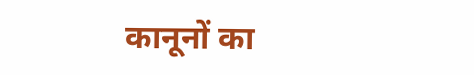कानूनों का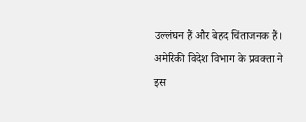उल्लंघन हैं और बेहद चिंताजनक हैं।
अमेरिकी विदेश विभाग के प्रवक्ता ने इस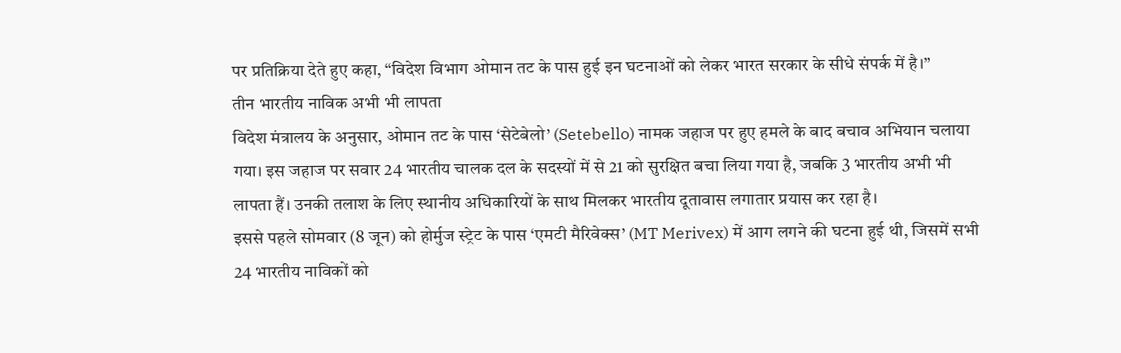पर प्रतिक्रिया देते हुए कहा, “विदेश विभाग ओमान तट के पास हुई इन घटनाओं को लेकर भारत सरकार के सीधे संपर्क में है।”
तीन भारतीय नाविक अभी भी लापता
विदेश मंत्रालय के अनुसार, ओमान तट के पास ‘सेटेबेलो’ (Setebello) नामक जहाज पर हुए हमले के बाद बचाव अभियान चलाया गया। इस जहाज पर सवार 24 भारतीय चालक दल के सदस्यों में से 21 को सुरक्षित बचा लिया गया है, जबकि 3 भारतीय अभी भी लापता हैं। उनकी तलाश के लिए स्थानीय अधिकारियों के साथ मिलकर भारतीय दूतावास लगातार प्रयास कर रहा है।
इससे पहले सोमवार (8 जून) को होर्मुज स्ट्रेट के पास ‘एमटी मैरिवेक्स’ (MT Merivex) में आग लगने की घटना हुई थी, जिसमें सभी 24 भारतीय नाविकों को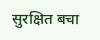सुरक्षित बचा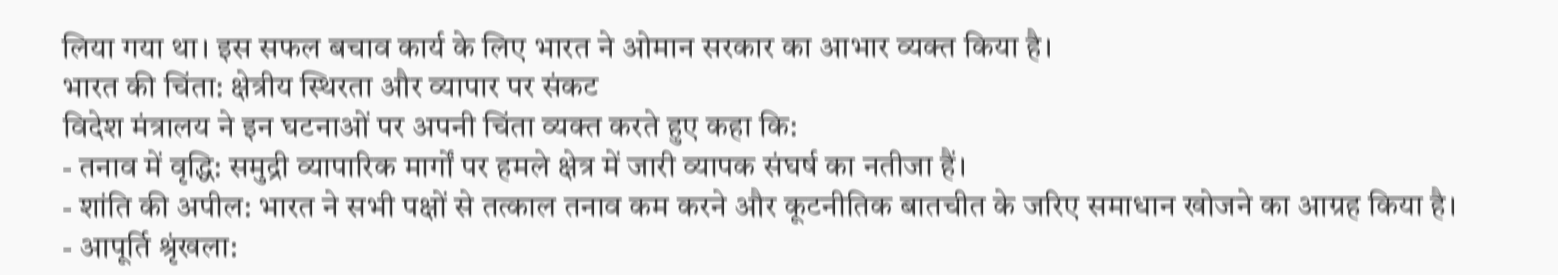लिया गया था। इस सफल बचाव कार्य के लिए भारत ने ओमान सरकार का आभार व्यक्त किया है।
भारत की चिंता: क्षेत्रीय स्थिरता और व्यापार पर संकट
विदेश मंत्रालय ने इन घटनाओं पर अपनी चिंता व्यक्त करते हुए कहा कि:
- तनाव में वृद्धि: समुद्री व्यापारिक मार्गों पर हमले क्षेत्र में जारी व्यापक संघर्ष का नतीजा हैं।
- शांति की अपील: भारत ने सभी पक्षों से तत्काल तनाव कम करने और कूटनीतिक बातचीत के जरिए समाधान खोजने का आग्रह किया है।
- आपूर्ति श्रृंखला: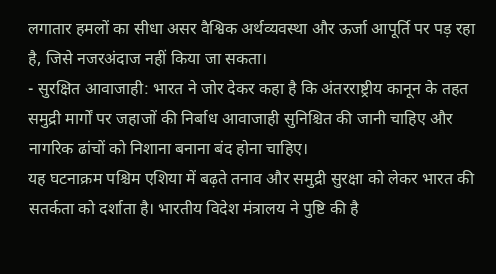लगातार हमलों का सीधा असर वैश्विक अर्थव्यवस्था और ऊर्जा आपूर्ति पर पड़ रहा है, जिसे नजरअंदाज नहीं किया जा सकता।
- सुरक्षित आवाजाही: भारत ने जोर देकर कहा है कि अंतरराष्ट्रीय कानून के तहत समुद्री मार्गों पर जहाजों की निर्बाध आवाजाही सुनिश्चित की जानी चाहिए और नागरिक ढांचों को निशाना बनाना बंद होना चाहिए।
यह घटनाक्रम पश्चिम एशिया में बढ़ते तनाव और समुद्री सुरक्षा को लेकर भारत की सतर्कता को दर्शाता है। भारतीय विदेश मंत्रालय ने पुष्टि की है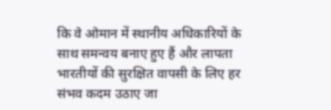कि वे ओमान में स्थानीय अधिकारियों के साथ समन्वय बनाए हुए हैं और लापता भारतीयों की सुरक्षित वापसी के लिए हर संभव कदम उठाए जा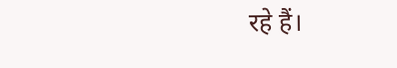रहे हैं।